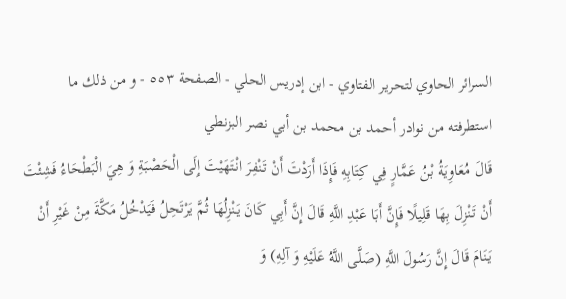السرائر الحاوي لتحرير الفتاوي - ابن إدريس الحلي - الصفحة ٥٥٣ - و من ذلك ما استطرفته من نوادر أحمد بن محمد بن أبي نصر البزنطي
قَالَ مُعَاوِيَةُ بْنُ عَمَّارٍ فِي كِتَابِهِ فَإِذَا أَرَدْتَ أَنْ تَنْفِرَ انْتَهَيْتَ إِلَى الْحَصْبَةِ وَ هِيَ الْبَطْحَاءُ فَشِئْتَ أَنْ تَنْزِلَ بِهَا قَلِيلًا فَإِنَّ أَبَا عَبْدِ اللَّهِ قَالَ إِنَّ أَبِي كَانَ يَنْزِلُهَا ثُمَّ يَرْتَحِلُ فَيَدْخُلُ مَكَّةَ مِنْ غَيْرِ أَنْ يَنَامَ قَالَ إِنَّ رَسُولَ اللَّهِ (صَلَّى اللَّهُ عَلَيْهِ وَ آلِهِ) وَ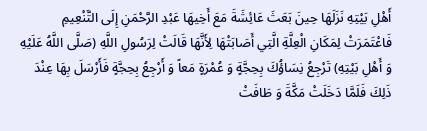أَهْلِ بَيْتِهِ نَزَلَهَا حِينَ بَعَثَ عَائِشَةَ مَعَ أَخِيهَا عَبْدِ الرَّحْمَنِ إِلَى التَّنْعِيمِ فَاعْتَمَرَتْ لِمَكَانِ الْعِلَّةِ الَّتِي أَصَابَتْهَا لِأَنَّهَا قَالَتْ لِرَسُولِ اللَّهِ (صَلَّى اللَّهُ عَلَيْهِ وَ أَهْلِ بَيْتِهِ) تَرْجِعُ نِسَاؤُكَ بِحِجَّةٍ وَ عُمْرَةٍ مَعاً وَ أَرْجِعُ بِحِجَّةٍ فَأَرْسَلَ بِهَا عِنْدَ ذَلِكَ فَلَمَّا دَخَلَتْ مَكَّةَ وَ طَافَتْ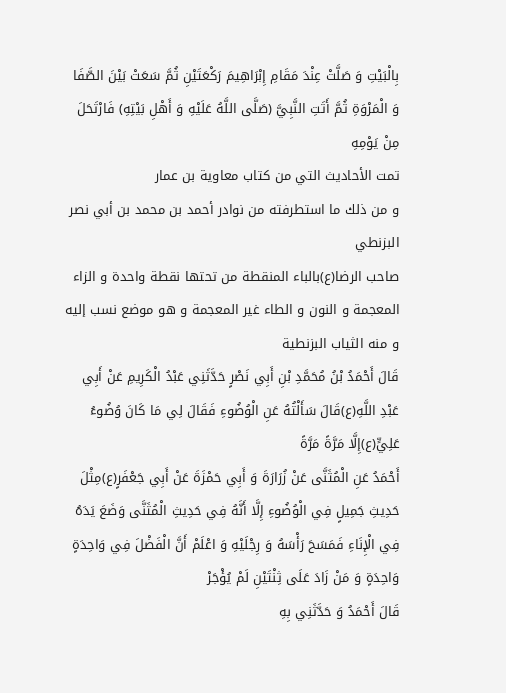بِالْبَيْتِ وَ صَلَّتْ عِنْدَ مَقَامِ إِبْرَاهِيمَ رَكْعَتَيْنِ ثُمَّ سَعَتْ بَيْنَ الصَّفَا وَ الْمَرْوَةِ ثُمَّ أَتَتِ النَّبِيَّ (صَلَّى اللَّهُ عَلَيْهِ وَ أَهْلِ بَيْتِهِ) فَارْتَحَلَ مِنْ يَوْمِهِ
تمت الأحاديث التي من كتاب معاوية بن عمار
و من ذلك ما استطرفته من نوادر أحمد بن محمد بن أبي نصر البزنطي
صاحب الرضا(ع)بالباء المنقطة من تحتها نقطة واحدة و الزاء المعجمة و النون و الطاء غير المعجمة و هو موضع نسب إليه و منه الثياب البزنطية
قَالَ أَحْمَدُ بْنُ مُحَمَّدِ بْنِ أَبِي نَصْرٍ حَدَّثَنِي عَبْدُ الْكَرِيمِ عَنْ أَبِي عَبْدِ اللَّهِ(ع)قَالَ سَأَلْتُهُ عَنِ الْوُضُوءِ فَقَالَ لِي مَا كَانَ وُضُوءُ عَلِيٍّ(ع)إِلَّا مَرَّةً مَرَّةً
أَحْمَدُ عَنِ الْمُثَنَّى عَنْ زُرَارَةَ وَ أَبِي حَمْزَةَ عَنْ أَبِي جَعْفَرٍ(ع)مِثْلَ حَدِيثِ جَمِيلٍ فِي الْوُضُوءِ إِلَّا أَنَّهُ فِي حَدِيثِ الْمُثَنَّى وَضَعَ يَدَهُ فِي الْإِنَاءِ فَمَسَحَ رَأْسَهُ وَ رِجْلَيْهِ وَ اعْلَمْ أَنَّ الْفَضْلَ فِي وَاحِدَةٍ وَاحِدَةٍ وَ مَنْ زَادَ عَلَى ثِنْتَيْنِ لَمْ يُؤْجَرْ
قَالَ أَحْمَدُ وَ حَدَّثَنِي بِهِ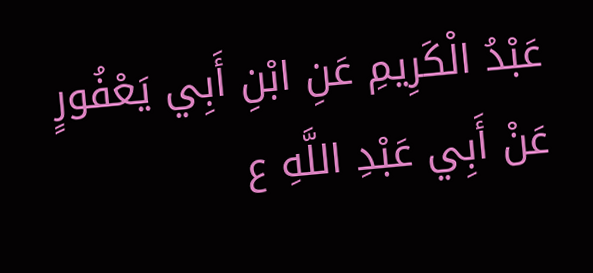عَبْدُ الْكَرِيمِ عَنِ ابْنِ أَبِي يَعْفُورٍ عَنْ أَبِي عَبْدِ اللَّهِ ع